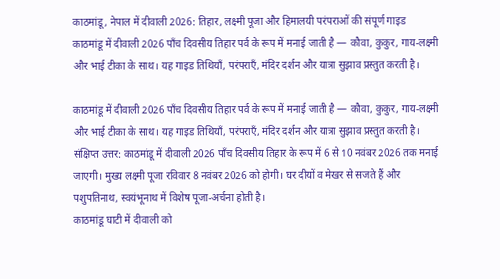काठमांडू, नेपाल में दीवाली 2026: तिहार, लक्ष्मी पूजा और हिमालयी परंपराओं की संपूर्ण गाइड
काठमांडू में दीवाली 2026 पाँच दिवसीय तिहार पर्व के रूप में मनाई जाती है — कौवा, कुकुर, गाय-लक्ष्मी और भाई टीका के साथ। यह गाइड तिथियाँ, परंपराएँ, मंदिर दर्शन और यात्रा सुझाव प्रस्तुत करती है।

काठमांडू में दीवाली 2026 पाँच दिवसीय तिहार पर्व के रूप में मनाई जाती है — कौवा, कुकुर, गाय-लक्ष्मी और भाई टीका के साथ। यह गाइड तिथियाँ, परंपराएँ, मंदिर दर्शन और यात्रा सुझाव प्रस्तुत करती है।
संक्षिप्त उत्तर: काठमांडू में दीवाली 2026 पाँच दिवसीय तिहार के रूप में 6 से 10 नवंबर 2026 तक मनाई जाएगी। मुख्य लक्ष्मी पूजा रविवार 8 नवंबर 2026 को होगी। घर दीयों व मेखर से सजते हैं और पशुपतिनाथ, स्वयंभूनाथ में विशेष पूजा-अर्चना होती है।
काठमांडू घाटी में दीवाली को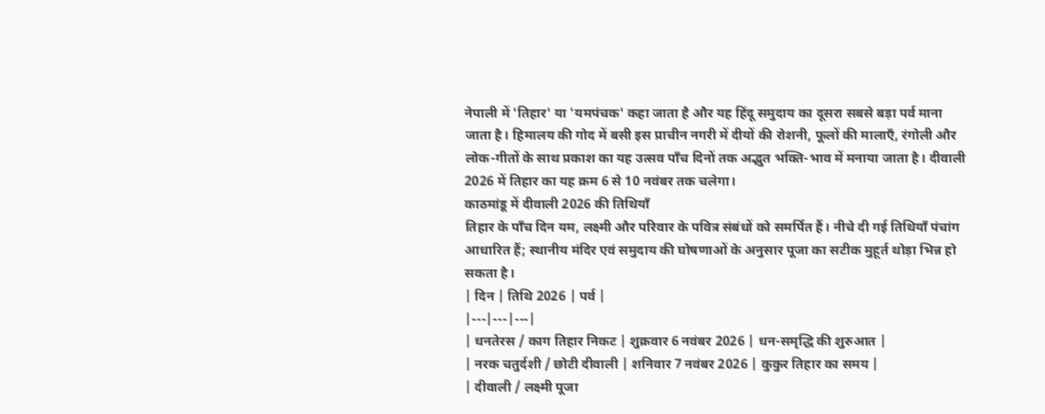नेपाली में 'तिहार' या 'यमपंचक' कहा जाता है और यह हिंदू समुदाय का दूसरा सबसे बड़ा पर्व माना जाता है। हिमालय की गोद में बसी इस प्राचीन नगरी में दीयों की रोशनी, फूलों की मालाएँ, रंगोली और लोक-गीतों के साथ प्रकाश का यह उत्सव पाँच दिनों तक अद्भुत भक्ति-भाव में मनाया जाता है। दीवाली 2026 में तिहार का यह क्रम 6 से 10 नवंबर तक चलेगा।
काठमांडू में दीवाली 2026 की तिथियाँ
तिहार के पाँच दिन यम, लक्ष्मी और परिवार के पवित्र संबंधों को समर्पित हैं। नीचे दी गई तिथियाँ पंचांग आधारित हैं; स्थानीय मंदिर एवं समुदाय की घोषणाओं के अनुसार पूजा का सटीक मुहूर्त थोड़ा भिन्न हो सकता है।
| दिन | तिथि 2026 | पर्व |
|---|---|---|
| धनतेरस / काग तिहार निकट | शुक्रवार 6 नवंबर 2026 | धन-समृद्धि की शुरुआत |
| नरक चतुर्दशी / छोटी दीवाली | शनिवार 7 नवंबर 2026 | कुकुर तिहार का समय |
| दीवाली / लक्ष्मी पूजा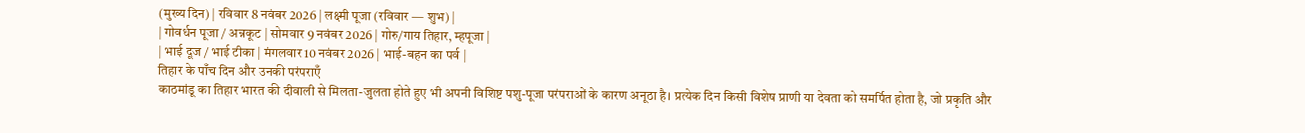(मुख्य दिन) | रविवार 8 नवंबर 2026 | लक्ष्मी पूजा (रविवार — शुभ) |
| गोवर्धन पूजा / अन्नकूट | सोमवार 9 नवंबर 2026 | गोरु/गाय तिहार, म्हपूजा |
| भाई दूज / भाई टीका | मंगलवार 10 नवंबर 2026 | भाई-बहन का पर्व |
तिहार के पाँच दिन और उनकी परंपराएँ
काठमांडू का तिहार भारत की दीवाली से मिलता-जुलता होते हुए भी अपनी विशिष्ट पशु-पूजा परंपराओं के कारण अनूठा है। प्रत्येक दिन किसी विशेष प्राणी या देवता को समर्पित होता है, जो प्रकृति और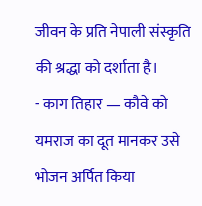जीवन के प्रति नेपाली संस्कृति की श्रद्धा को दर्शाता है।
- काग तिहार — कौवे को यमराज का दूत मानकर उसे भोजन अर्पित किया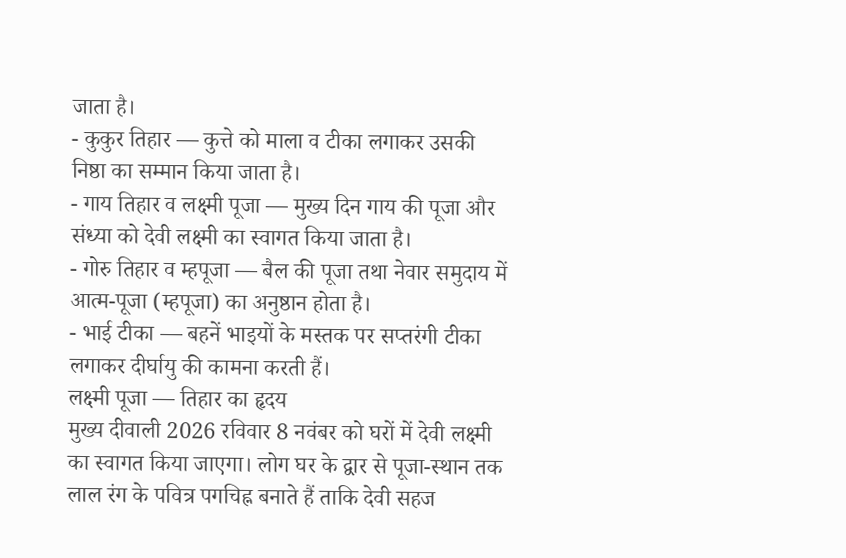जाता है।
- कुकुर तिहार — कुत्ते को माला व टीका लगाकर उसकी निष्ठा का सम्मान किया जाता है।
- गाय तिहार व लक्ष्मी पूजा — मुख्य दिन गाय की पूजा और संध्या को देवी लक्ष्मी का स्वागत किया जाता है।
- गोरु तिहार व म्हपूजा — बैल की पूजा तथा नेवार समुदाय में आत्म-पूजा (म्हपूजा) का अनुष्ठान होता है।
- भाई टीका — बहनें भाइयों के मस्तक पर सप्तरंगी टीका लगाकर दीर्घायु की कामना करती हैं।
लक्ष्मी पूजा — तिहार का हृदय
मुख्य दीवाली 2026 रविवार 8 नवंबर को घरों में देवी लक्ष्मी का स्वागत किया जाएगा। लोग घर के द्वार से पूजा-स्थान तक लाल रंग के पवित्र पगचिह्न बनाते हैं ताकि देवी सहज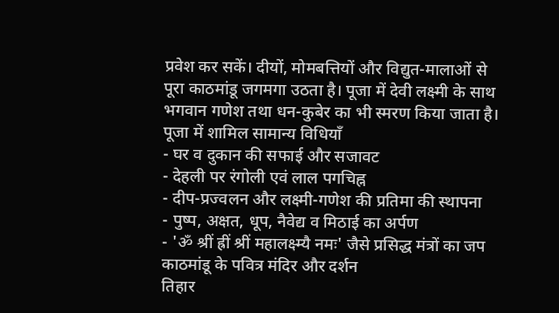प्रवेश कर सकें। दीयों, मोमबत्तियों और विद्युत-मालाओं से पूरा काठमांडू जगमगा उठता है। पूजा में देवी लक्ष्मी के साथ भगवान गणेश तथा धन-कुबेर का भी स्मरण किया जाता है।
पूजा में शामिल सामान्य विधियाँ
- घर व दुकान की सफाई और सजावट
- देहली पर रंगोली एवं लाल पगचिह्न
- दीप-प्रज्वलन और लक्ष्मी-गणेश की प्रतिमा की स्थापना
- पुष्प, अक्षत, धूप, नैवेद्य व मिठाई का अर्पण
- 'ॐ श्रीं ह्रीं श्रीं महालक्ष्म्यै नमः' जैसे प्रसिद्ध मंत्रों का जप
काठमांडू के पवित्र मंदिर और दर्शन
तिहार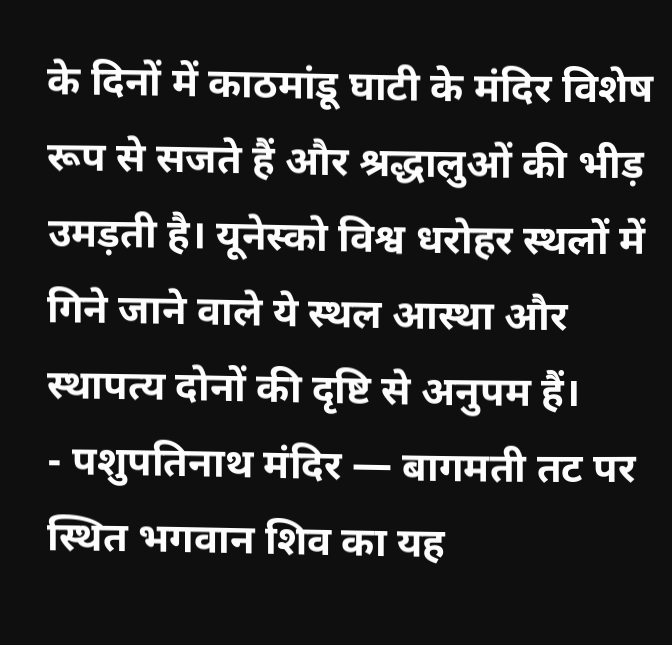के दिनों में काठमांडू घाटी के मंदिर विशेष रूप से सजते हैं और श्रद्धालुओं की भीड़ उमड़ती है। यूनेस्को विश्व धरोहर स्थलों में गिने जाने वाले ये स्थल आस्था और स्थापत्य दोनों की दृष्टि से अनुपम हैं।
- पशुपतिनाथ मंदिर — बागमती तट पर स्थित भगवान शिव का यह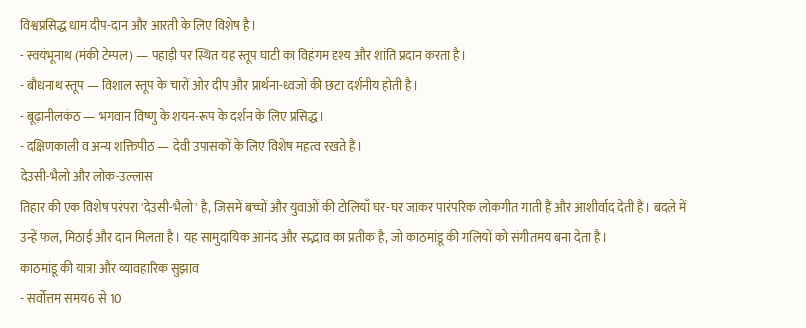विश्वप्रसिद्ध धाम दीप-दान और आरती के लिए विशेष है।
- स्वयंभूनाथ (मंकी टेम्पल) — पहाड़ी पर स्थित यह स्तूप घाटी का विहंगम दृश्य और शांति प्रदान करता है।
- बौधनाथ स्तूप — विशाल स्तूप के चारों ओर दीप और प्रार्थना-ध्वजों की छटा दर्शनीय होती है।
- बूढ़ानीलकंठ — भगवान विष्णु के शयन-रूप के दर्शन के लिए प्रसिद्ध।
- दक्षिणकाली व अन्य शक्तिपीठ — देवी उपासकों के लिए विशेष महत्व रखते हैं।
देउसी-भैलो और लोक-उल्लास
तिहार की एक विशेष परंपरा 'देउसी-भैलो' है, जिसमें बच्चों और युवाओं की टोलियाँ घर-घर जाकर पारंपरिक लोकगीत गाती हैं और आशीर्वाद देती हैं। बदले में उन्हें फल, मिठाई और दान मिलता है। यह सामुदायिक आनंद और सद्भाव का प्रतीक है, जो काठमांडू की गलियों को संगीतमय बना देता है।
काठमांडू की यात्रा और व्यावहारिक सुझाव
- सर्वोत्तम समय6 से 10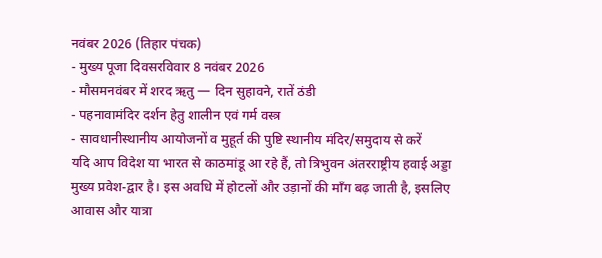नवंबर 2026 (तिहार पंचक)
- मुख्य पूजा दिवसरविवार 8 नवंबर 2026
- मौसमनवंबर में शरद ऋतु — दिन सुहावने, रातें ठंडी
- पहनावामंदिर दर्शन हेतु शालीन एवं गर्म वस्त्र
- सावधानीस्थानीय आयोजनों व मुहूर्त की पुष्टि स्थानीय मंदिर/समुदाय से करें
यदि आप विदेश या भारत से काठमांडू आ रहे हैं, तो त्रिभुवन अंतरराष्ट्रीय हवाई अड्डा मुख्य प्रवेश-द्वार है। इस अवधि में होटलों और उड़ानों की माँग बढ़ जाती है, इसलिए आवास और यात्रा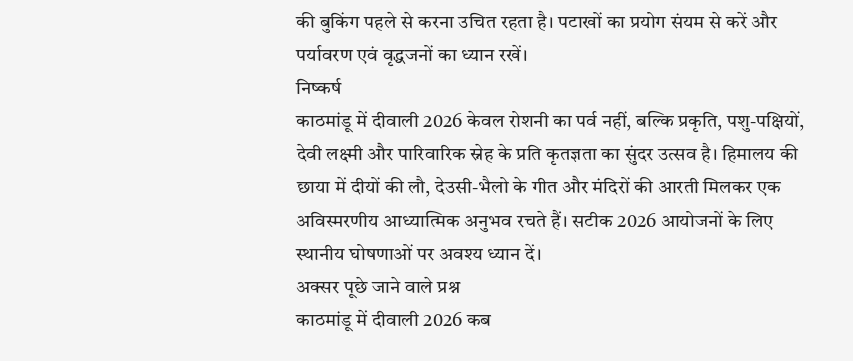की बुकिंग पहले से करना उचित रहता है। पटाखों का प्रयोग संयम से करें और पर्यावरण एवं वृद्धजनों का ध्यान रखें।
निष्कर्ष
काठमांडू में दीवाली 2026 केवल रोशनी का पर्व नहीं, बल्कि प्रकृति, पशु-पक्षियों, देवी लक्ष्मी और पारिवारिक स्नेह के प्रति कृतज्ञता का सुंदर उत्सव है। हिमालय की छाया में दीयों की लौ, देउसी-भैलो के गीत और मंदिरों की आरती मिलकर एक अविस्मरणीय आध्यात्मिक अनुभव रचते हैं। सटीक 2026 आयोजनों के लिए स्थानीय घोषणाओं पर अवश्य ध्यान दें।
अक्सर पूछे जाने वाले प्रश्न
काठमांडू में दीवाली 2026 कब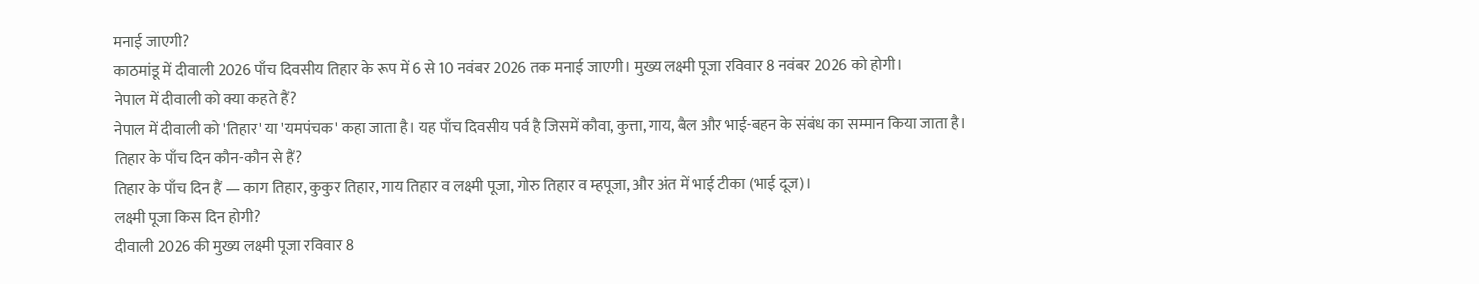मनाई जाएगी?
काठमांडू में दीवाली 2026 पाँच दिवसीय तिहार के रूप में 6 से 10 नवंबर 2026 तक मनाई जाएगी। मुख्य लक्ष्मी पूजा रविवार 8 नवंबर 2026 को होगी।
नेपाल में दीवाली को क्या कहते हैं?
नेपाल में दीवाली को 'तिहार' या 'यमपंचक' कहा जाता है। यह पाँच दिवसीय पर्व है जिसमें कौवा, कुत्ता, गाय, बैल और भाई-बहन के संबंध का सम्मान किया जाता है।
तिहार के पाँच दिन कौन-कौन से हैं?
तिहार के पाँच दिन हैं — काग तिहार, कुकुर तिहार, गाय तिहार व लक्ष्मी पूजा, गोरु तिहार व म्हपूजा, और अंत में भाई टीका (भाई दूज)।
लक्ष्मी पूजा किस दिन होगी?
दीवाली 2026 की मुख्य लक्ष्मी पूजा रविवार 8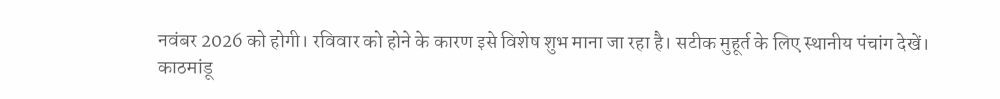नवंबर 2026 को होगी। रविवार को होने के कारण इसे विशेष शुभ माना जा रहा है। सटीक मुहूर्त के लिए स्थानीय पंचांग देखें।
काठमांडू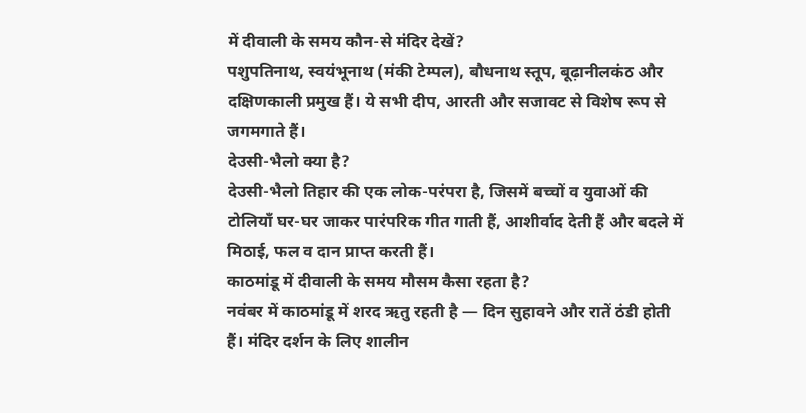में दीवाली के समय कौन-से मंदिर देखें?
पशुपतिनाथ, स्वयंभूनाथ (मंकी टेम्पल), बौधनाथ स्तूप, बूढ़ानीलकंठ और दक्षिणकाली प्रमुख हैं। ये सभी दीप, आरती और सजावट से विशेष रूप से जगमगाते हैं।
देउसी-भैलो क्या है?
देउसी-भैलो तिहार की एक लोक-परंपरा है, जिसमें बच्चों व युवाओं की टोलियाँ घर-घर जाकर पारंपरिक गीत गाती हैं, आशीर्वाद देती हैं और बदले में मिठाई, फल व दान प्राप्त करती हैं।
काठमांडू में दीवाली के समय मौसम कैसा रहता है?
नवंबर में काठमांडू में शरद ऋतु रहती है — दिन सुहावने और रातें ठंडी होती हैं। मंदिर दर्शन के लिए शालीन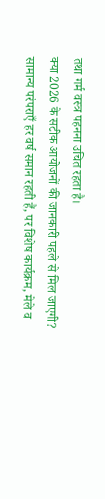तथा गर्म वस्त्र पहनना उचित रहता है।
क्या 2026 के सटीक आयोजनों की जानकारी पहले से मिल जाएगी?
सामान्य परंपराएँ हर वर्ष समान रहती हैं, पर विशेष कार्यक्रम, मेले व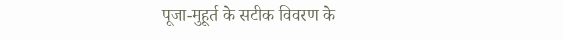पूजा-मुहूर्त के सटीक विवरण के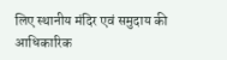लिए स्थानीय मंदिर एवं समुदाय की आधिकारिक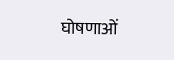घोषणाओं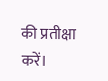की प्रतीक्षा करें।